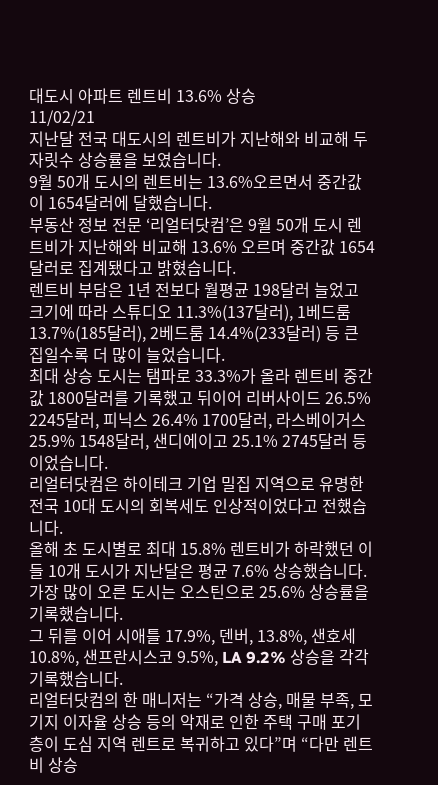대도시 아파트 렌트비 13.6% 상승
11/02/21
지난달 전국 대도시의 렌트비가 지난해와 비교해 두 자릿수 상승률을 보였습니다.
9월 50개 도시의 렌트비는 13.6%오르면서 중간값이 1654달러에 달했습니다.
부동산 정보 전문 ‘리얼터닷컴’은 9월 50개 도시 렌트비가 지난해와 비교해 13.6% 오르며 중간값 1654달러로 집계됐다고 밝혔습니다.
렌트비 부담은 1년 전보다 월평균 198달러 늘었고 크기에 따라 스튜디오 11.3%(137달러), 1베드룸 13.7%(185달러), 2베드룸 14.4%(233달러) 등 큰 집일수록 더 많이 늘었습니다.
최대 상승 도시는 탬파로 33.3%가 올라 렌트비 중간값 1800달러를 기록했고 뒤이어 리버사이드 26.5% 2245달러, 피닉스 26.4% 1700달러, 라스베이거스 25.9% 1548달러, 샌디에이고 25.1% 2745달러 등이었습니다.
리얼터닷컴은 하이테크 기업 밀집 지역으로 유명한 전국 10대 도시의 회복세도 인상적이었다고 전했습니다.
올해 초 도시별로 최대 15.8% 렌트비가 하락했던 이들 10개 도시가 지난달은 평균 7.6% 상승했습니다.
가장 많이 오른 도시는 오스틴으로 25.6% 상승률을기록했습니다.
그 뒤를 이어 시애틀 17.9%, 덴버, 13.8%, 샌호세 10.8%, 샌프란시스코 9.5%, LA 9.2% 상승을 각각 기록했습니다.
리얼터닷컴의 한 매니저는 “가격 상승, 매물 부족, 모기지 이자율 상승 등의 악재로 인한 주택 구매 포기 층이 도심 지역 렌트로 복귀하고 있다”며 “다만 렌트비 상승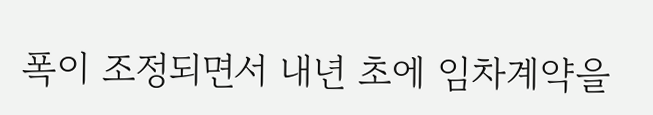폭이 조정되면서 내년 초에 임차계약을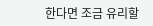한다면 조금 유리할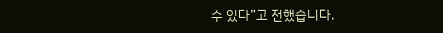수 있다”고 전했습니다.